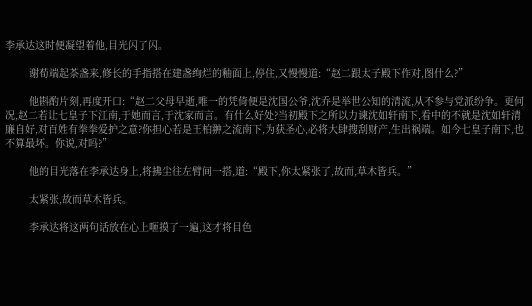李承达这时便凝望着他,目光闪了闪。

        谢荀端起茶盏来,修长的手指搭在建盏绚烂的釉面上,停住,又慢慢道:“赵二跟太子殿下作对,图什么?”

        他斟酌片刻,再度开口:“赵二父母早逝,唯一的凭倚便是沈国公爷,沈乔是举世公知的清流,从不参与党派纷争。更何况,赵二若让七皇子下江南,于她而言,于沈家而言。有什么好处?当初殿下之所以力谏沈如轩南下,看中的不就是沈如轩清廉自好,对百姓有拳拳爱护之意?你担心若是王柏翀之流南下,为获圣心,必将大肆搜刮财产,生出祸端。如今七皇子南下,也不算最坏。你说,对吗?”

        他的目光落在李承达身上,将拂尘往左臂间一搭,道:“殿下,你太紧张了,故而,草木皆兵。”

        太紧张,故而草木皆兵。

        李承达将这两句话放在心上咂摸了一遍,这才将目色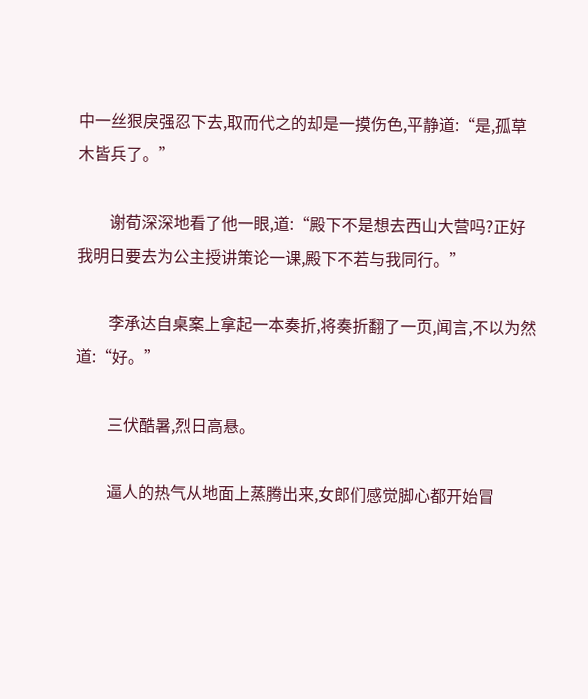中一丝狠戾强忍下去,取而代之的却是一摸伤色,平静道:“是,孤草木皆兵了。”

        谢荀深深地看了他一眼,道:“殿下不是想去西山大营吗?正好我明日要去为公主授讲策论一课,殿下不若与我同行。”

        李承达自桌案上拿起一本奏折,将奏折翻了一页,闻言,不以为然道:“好。”

        三伏酷暑,烈日高悬。

        逼人的热气从地面上蒸腾出来,女郎们感觉脚心都开始冒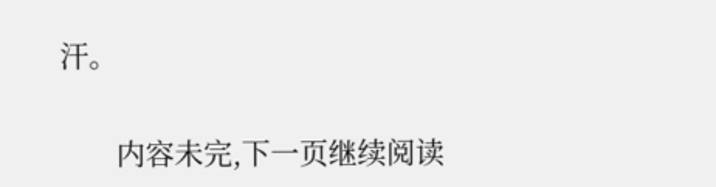汗。

        内容未完,下一页继续阅读